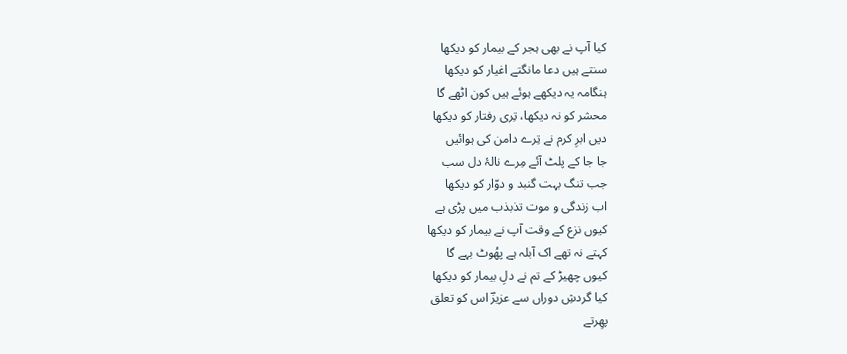کیا آپ نے بھی ہجر کے بیمار کو دیکھا
سنتے ہیں دعا مانگتے اغیار کو دیکھا
ہنگامہ یہ دیکھے ہوئے ہیں کون اٹھے گا
محشر کو نہ دیکھا، تِری رفتار کو دیکھا
دیں ابرِ کرم نے تِرے دامن کی ہوائیں
جا جا کے پلٹ آئے مِرے نالۂ دل سب
جب تنگ بہت گنبد و دوّار کو دیکھا
اب زندگی و موت تذبذب میں پڑی ہے
کیوں نزع کے وقت آپ نے بیمار کو دیکھا
کہتے نہ تھے اک آبلہ ہے پھُوٹ بہے گا
کیوں چھیڑ کے تم نے دلِ بیمار کو دیکھا
کیا گردشِ دوراں سے عزیزؔ اس کو تعلق
پھِرتے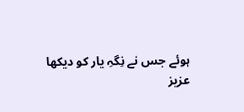ہوئے جس نے نِگہِ یار کو دیکھا
عزیز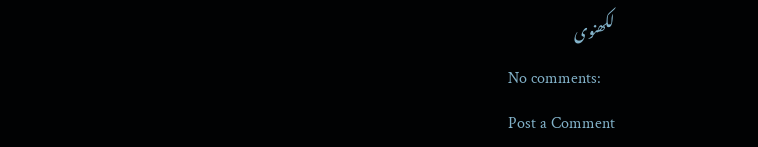لکھنوی
No comments:
Post a Comment